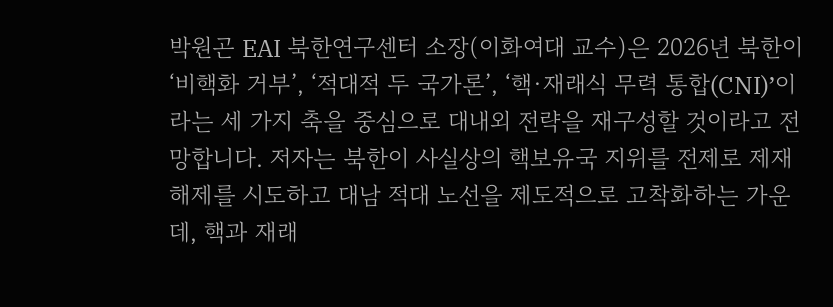박원곤 EAI 북한연구센터 소장(이화여대 교수)은 2026년 북한이 ‘비핵화 거부’, ‘적대적 두 국가론’, ‘핵·재래식 무력 통합(CNI)’이라는 세 가지 축을 중심으로 대내외 전략을 재구성할 것이라고 전망합니다. 저자는 북한이 사실상의 핵보유국 지위를 전제로 제재 해제를 시도하고 대남 적대 노선을 제도적으로 고착화하는 가운데, 핵과 재래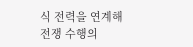식 전력을 연계해 전쟁 수행의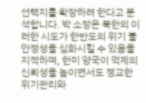선택지를 확장하려 한다고 분석합니다. 박 소장은 북한의 이러한 시도가 한반도의 위기 불안정성을 심화시킬 수 있음을 지적하며, 한미 양국이 억제의 신뢰성을 높이면서도 정교한 위기관리와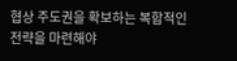협상 주도권을 확보하는 복합적인 전략을 마련해야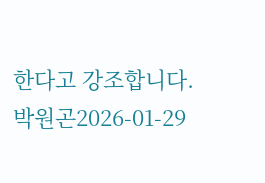한다고 강조합니다.
박원곤2026-01-29